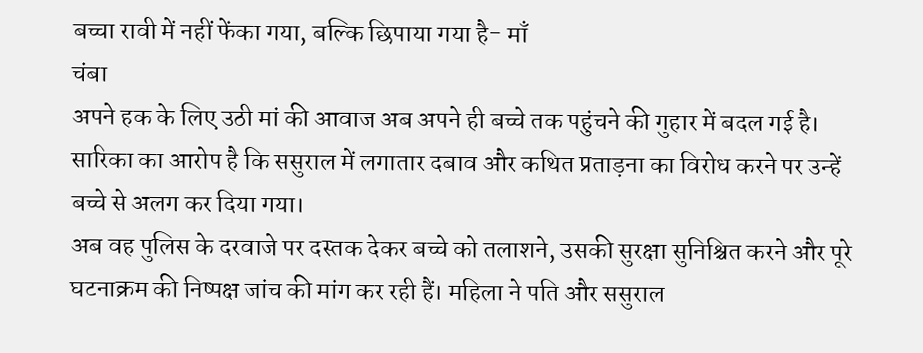बच्चा रावी में नहीं फेंका गया, बल्कि छिपाया गया है- माँ
चंबा
अपने हक के लिए उठी मां की आवाज अब अपने ही बच्चे तक पहुंचने की गुहार में बदल गई है। सारिका का आरोप है कि ससुराल में लगातार दबाव और कथित प्रताड़ना का विरोध करने पर उन्हें बच्चे से अलग कर दिया गया।
अब वह पुलिस के दरवाजे पर दस्तक देकर बच्चे को तलाशने, उसकी सुरक्षा सुनिश्चित करने और पूरे घटनाक्रम की निष्पक्ष जांच की मांग कर रही हैं। महिला ने पति और ससुराल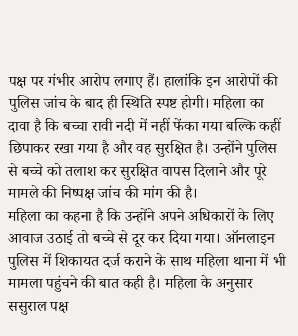पक्ष पर गंभीर आरोप लगाए हैं। हालांकि इन आरोपों की पुलिस जांच के बाद ही स्थिति स्पष्ट होगी। महिला का दावा है कि बच्चा रावी नदी में नहीं फेंका गया बल्कि कहीं छिपाकर रखा गया है और वह सुरक्षित है। उन्होंने पुलिस से बच्चे को तलाश कर सुरक्षित वापस दिलाने और पूरे मामले की निष्पक्ष जांच की मांग की है।
महिला का कहना है कि उन्होंने अपने अधिकारों के लिए आवाज उठाई तो बच्चे से दूर कर दिया गया। ऑनलाइन पुलिस में शिकायत दर्ज कराने के साथ महिला थाना में भी मामला पहुंचने की बात कही है। महिला के अनुसार ससुराल पक्ष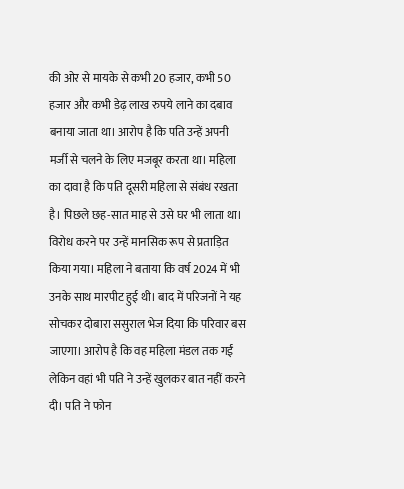की ओर से मायके से कभी 20 हजार, कभी 50 हजार और कभी डेढ़ लाख रुपये लाने का दबाव बनाया जाता था। आरोप है कि पति उन्हें अपनी मर्जी से चलने के लिए मजबूर करता था। महिला का दावा है कि पति दूसरी महिला से संबंध रखता है। पिछले छह-सात माह से उसे घर भी लाता था। विरोध करने पर उन्हें मानसिक रूप से प्रताड़ित किया गया। महिला ने बताया कि वर्ष 2024 में भी उनके साथ मारपीट हुई थी। बाद में परिजनों ने यह सोचकर दोबारा ससुराल भेज दिया कि परिवार बस जाएगा। आरोप है कि वह महिला मंडल तक गईं लेकिन वहां भी पति ने उन्हें खुलकर बात नहीं करने दी। पति ने फोन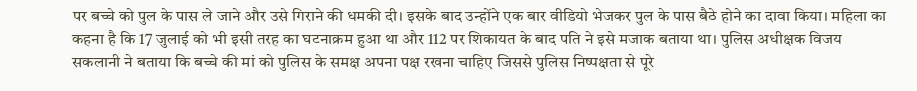पर बच्चे को पुल के पास ले जाने और उसे गिराने की धमकी दी। इसके बाद उन्होंने एक बार वीडियो भेजकर पुल के पास बैठे होने का दावा किया। महिला का कहना है कि 17 जुलाई को भी इसी तरह का घटनाक्रम हुआ था और 112 पर शिकायत के बाद पति ने इसे मजाक बताया था। पुलिस अधीक्षक विजय सकलानी ने बताया कि बच्चे की मां को पुलिस के समक्ष अपना पक्ष रखना चाहिए जिससे पुलिस निष्पक्षता से पूरे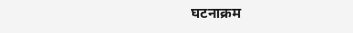घटनाक्रम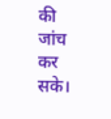की जांच कर सके।